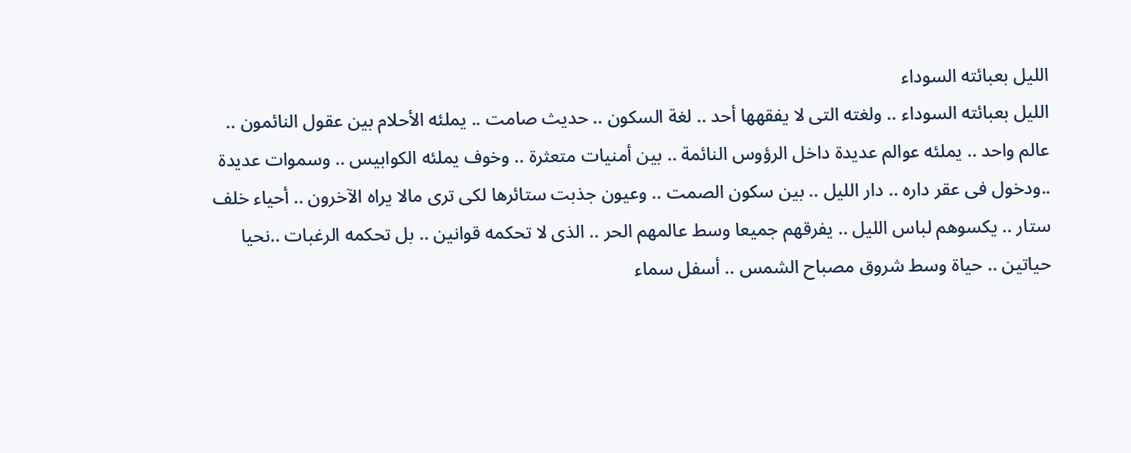الليل بعبائته السوداء
الليل بعبائته السوداء .. ولغته التى لا يفقهها أحد .. لغة السكون .. حديث صامت .. يملئه الأحلام بين عقول النائمون .. عالم واحد .. يملئه عوالم عديدة داخل الرؤوس النائمة .. بين أمنيات متعثرة .. وخوف يملئه الكوابيس .. وسموات عديدة ..ودخول فى عقر داره .. دار الليل .. بين سكون الصمت .. وعيون جذبت ستائرها لكى ترى مالا يراه الآخرون .. أحياء خلف ستار .. يكسوهم لباس الليل .. يفرقهم جميعا وسط عالمهم الحر .. الذى لا تحكمه قوانين .. بل تحكمه الرغبات ..نحيا حياتين .. حياة وسط شروق مصباح الشمس .. أسفل سماء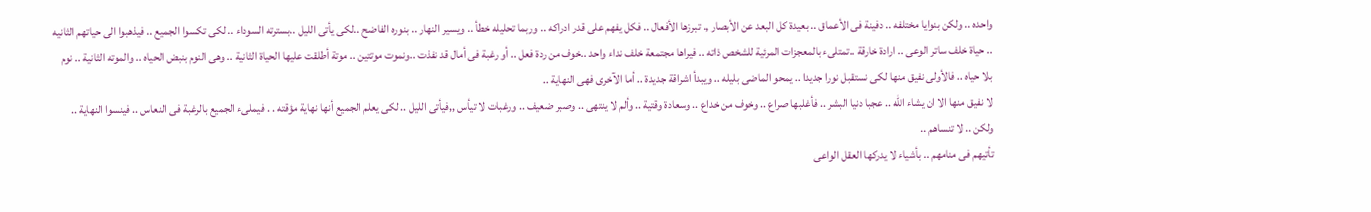واحده .. ولكن بنوايا مختلفه .. دفينة فى الأعماق .. بعيدة كل البعد عن الأبصار ,. تبرزها الأفعال .. فكل يفهم على قدر ادراكه .. وربما تحليله خطأ .. ويسير النهار .. بنوره الفاضح ..لكى يأتى الليل ..بسترته السوداء .. لكى تكسوا الجميع .. فيذهبوا الى حياتهم الثانيه .. حياة خلف ساتر الوعى .. ارادة خارقة ..تمتلىء بالمعجزات المرئية للشخص ذاته .. فيراها مجتمعة خلف نداء واحد ..خوف من ردة فعل .. أو رغبة فى أمال قد نفذت ..ونموت موتتين .. موتة أطلقت عليها الحياة الثانية .. وهى النوم بنبض الحياه .. والموته الثانية .. نوم بلا حياه .. فالأولى نفيق منها لكى نستقبل نورا جديدا .. يمحو الماضى بليله .. ويبدأ اشراقة جديدة .. أما الآخرى فهى النهاية ..
لا نفيق منها الا ان يشاء الله .. عجبا دنيا البشر .. فأغلبها صراع .. وخوف من خداع .. وسعادة وقتية .. وألم لا ينتهى .. وصبر ضعيف .. ورغبات لا تيأس ,,فيأتى الليل .. لكى يعلم الجميع أنها نهاية مؤقته . . فيملىء الجميع بالرغبة فى النعاس .. فينسوا النهاية .. ولكن .. لا تنساهم ..
تأتيهم فى منامهم .. بأشياء لا يدركها العقل الواعى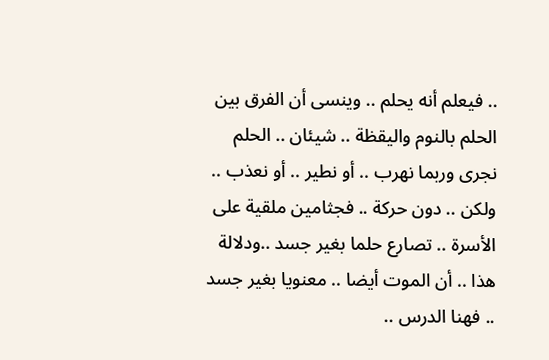.. فيعلم أنه يحلم .. وينسى أن الفرق بين الحلم بالنوم واليقظة .. شيئان .. الحلم نجرى وربما نهرب .. أو نطير .. أو نعذب .. ولكن .. دون حركة .. فجثامين ملقية على الأسرة .. تصارع حلما بغير جسد ..ودلالة هذا .. أن الموت أيضا .. معنويا بغير جسد .. فهنا الدرس ..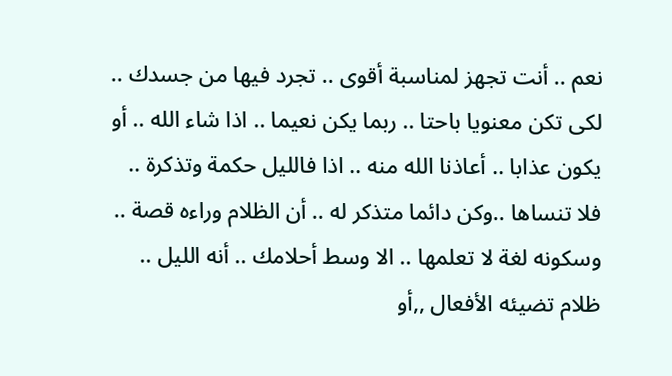نعم .. أنت تجهز لمناسبة أقوى .. تجرد فيها من جسدك .. لكى تكن معنويا باحتا .. ربما يكن نعيما .. اذا شاء الله .. أو يكون عذابا .. أعاذنا الله منه .. اذا فالليل حكمة وتذكرة .. فلا تنساها ..وكن دائما متذكر له .. أن الظلام وراءه قصة .. وسكونه لغة لا تعلمها .. الا وسط أحلامك .. أنه الليل .. ظلام تضيئه الأفعال ,,أو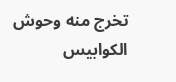تخرج منه وحوش الكوابيس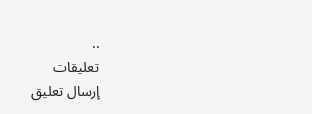..
تعليقات
إرسال تعليق